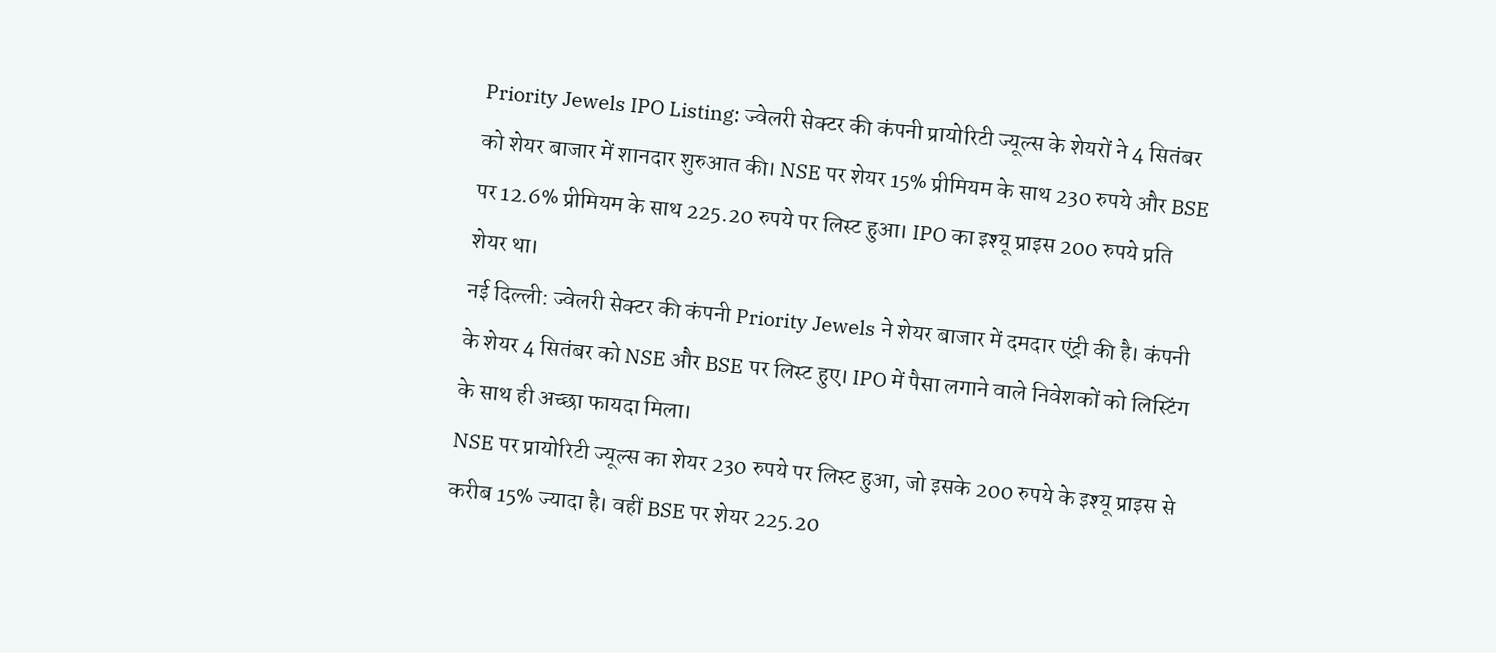Priority Jewels IPO Listing: ज्वेलरी सेक्टर की कंपनी प्रायोरिटी ज्यूल्स के शेयरों ने 4 सितंबर को शेयर बाजार में शानदार शुरुआत की। NSE पर शेयर 15% प्रीमियम के साथ 230 रुपये और BSE पर 12.6% प्रीमियम के साथ 225.20 रुपये पर लिस्ट हुआ। IPO का इश्यू प्राइस 200 रुपये प्रति शेयर था।
नई दिल्ली: ज्वेलरी सेक्टर की कंपनी Priority Jewels ने शेयर बाजार में दमदार एंट्री की है। कंपनी के शेयर 4 सितंबर को NSE और BSE पर लिस्ट हुए। IPO में पैसा लगाने वाले निवेशकों को लिस्टिंग के साथ ही अच्छा फायदा मिला।
NSE पर प्रायोरिटी ज्यूल्स का शेयर 230 रुपये पर लिस्ट हुआ, जो इसके 200 रुपये के इश्यू प्राइस से करीब 15% ज्यादा है। वहीं BSE पर शेयर 225.20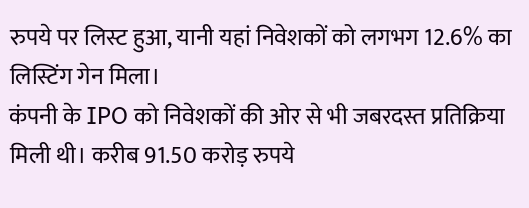रुपये पर लिस्ट हुआ, यानी यहां निवेशकों को लगभग 12.6% का लिस्टिंग गेन मिला।
कंपनी के IPO को निवेशकों की ओर से भी जबरदस्त प्रतिक्रिया मिली थी। करीब 91.50 करोड़ रुपये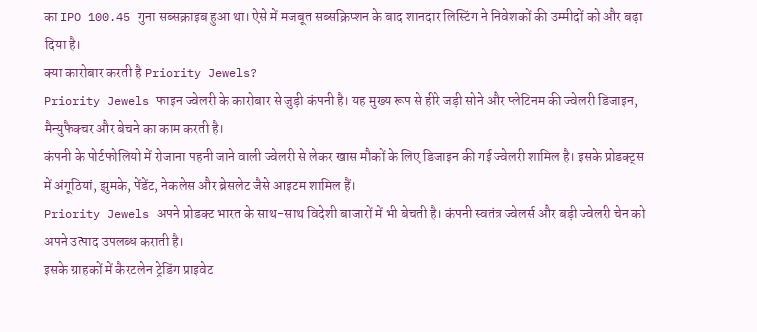का IPO 100.45 गुना सब्सक्राइब हुआ था। ऐसे में मजबूत सब्सक्रिप्शन के बाद शानदार लिस्टिंग ने निवेशकों की उम्मीदों को और बढ़ा दिया है।
क्या कारोबार करती है Priority Jewels?
Priority Jewels फाइन ज्वेलरी के कारोबार से जुड़ी कंपनी है। यह मुख्य रूप से हीरे जड़ी सोने और प्लेटिनम की ज्वेलरी डिजाइन, मैन्युफैक्चर और बेचने का काम करती है।
कंपनी के पोर्टफोलियो में रोजाना पहनी जाने वाली ज्वेलरी से लेकर खास मौकों के लिए डिजाइन की गई ज्वेलरी शामिल है। इसके प्रोडक्ट्स में अंगूठियां, झुमके, पेंडेंट, नेकलेस और ब्रेसलेट जैसे आइटम शामिल हैं।
Priority Jewels अपने प्रोडक्ट भारत के साथ-साथ विदेशी बाजारों में भी बेचती है। कंपनी स्वतंत्र ज्वेलर्स और बड़ी ज्वेलरी चेन को अपने उत्पाद उपलब्ध कराती है।
इसके ग्राहकों में कैरटलेन ट्रेडिंग प्राइवेट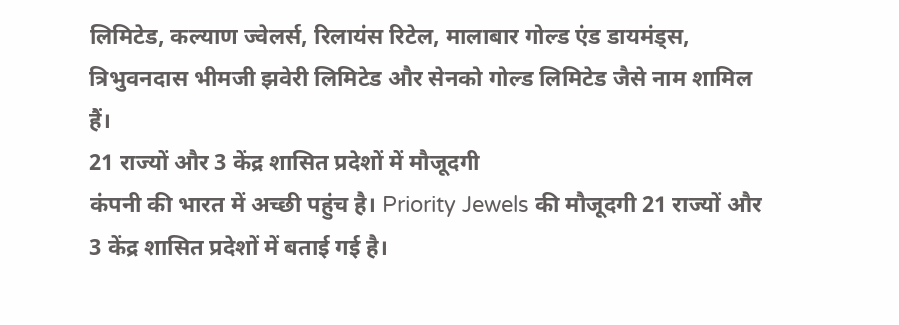लिमिटेड, कल्याण ज्वेलर्स, रिलायंस रिटेल, मालाबार गोल्ड एंड डायमंड्स, त्रिभुवनदास भीमजी झवेरी लिमिटेड और सेनको गोल्ड लिमिटेड जैसे नाम शामिल हैं।
21 राज्यों और 3 केंद्र शासित प्रदेशों में मौजूदगी
कंपनी की भारत में अच्छी पहुंच है। Priority Jewels की मौजूदगी 21 राज्यों और 3 केंद्र शासित प्रदेशों में बताई गई है।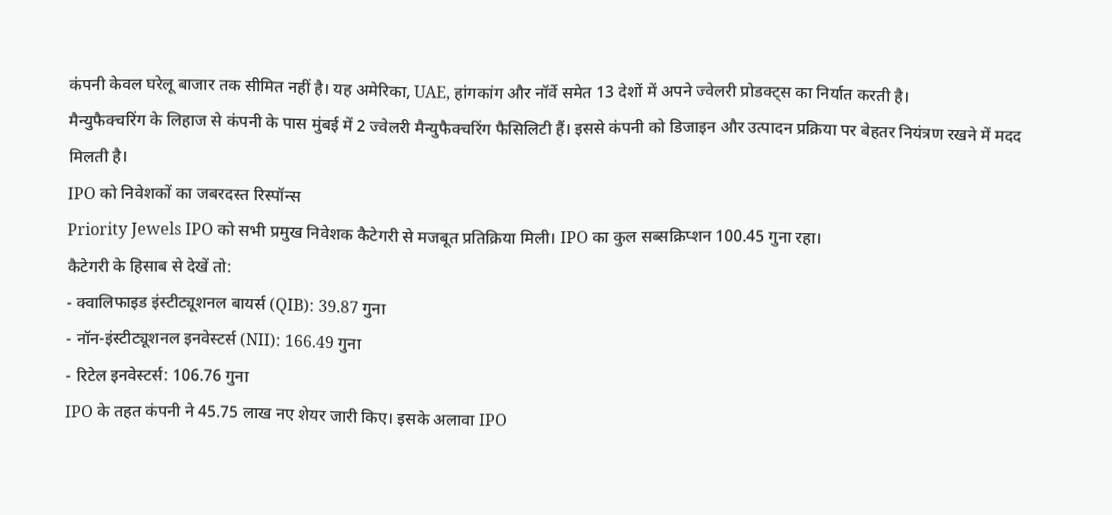कंपनी केवल घरेलू बाजार तक सीमित नहीं है। यह अमेरिका, UAE, हांगकांग और नॉर्वे समेत 13 देशों में अपने ज्वेलरी प्रोडक्ट्स का निर्यात करती है।
मैन्युफैक्चरिंग के लिहाज से कंपनी के पास मुंबई में 2 ज्वेलरी मैन्युफैक्चरिंग फैसिलिटी हैं। इससे कंपनी को डिजाइन और उत्पादन प्रक्रिया पर बेहतर नियंत्रण रखने में मदद मिलती है।
IPO को निवेशकों का जबरदस्त रिस्पॉन्स
Priority Jewels IPO को सभी प्रमुख निवेशक कैटेगरी से मजबूत प्रतिक्रिया मिली। IPO का कुल सब्सक्रिप्शन 100.45 गुना रहा।
कैटेगरी के हिसाब से देखें तो:
- क्वालिफाइड इंस्टीट्यूशनल बायर्स (QIB): 39.87 गुना
- नॉन-इंस्टीट्यूशनल इनवेस्टर्स (NII): 166.49 गुना
- रिटेल इनवेस्टर्स: 106.76 गुना
IPO के तहत कंपनी ने 45.75 लाख नए शेयर जारी किए। इसके अलावा IPO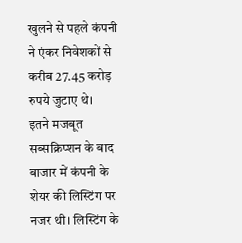खुलने से पहले कंपनी ने एंकर निवेशकों से करीब 27.45 करोड़ रुपये जुटाए थे।
इतने मजबूत सब्सक्रिप्शन के बाद बाजार में कंपनी के शेयर की लिस्टिंग पर नजर थी। लिस्टिंग के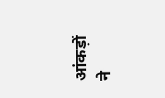आंकड़ों ने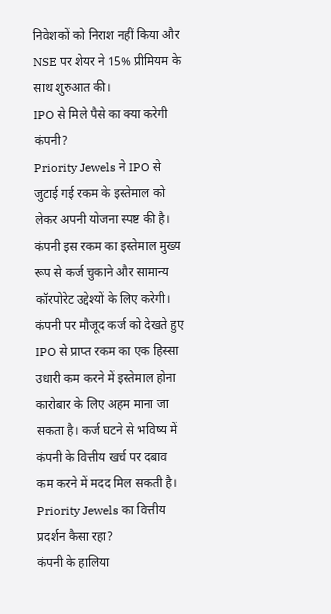निवेशकों को निराश नहीं किया और NSE पर शेयर ने 15% प्रीमियम के साथ शुरुआत की।
IPO से मिले पैसे का क्या करेगी कंपनी?
Priority Jewels ने IPO से जुटाई गई रकम के इस्तेमाल को लेकर अपनी योजना स्पष्ट की है। कंपनी इस रकम का इस्तेमाल मुख्य रूप से कर्ज चुकाने और सामान्य कॉरपोरेट उद्देश्यों के लिए करेगी।
कंपनी पर मौजूद कर्ज को देखते हुए IPO से प्राप्त रकम का एक हिस्सा उधारी कम करने में इस्तेमाल होना कारोबार के लिए अहम माना जा सकता है। कर्ज घटने से भविष्य में कंपनी के वित्तीय खर्च पर दबाव कम करने में मदद मिल सकती है।
Priority Jewels का वित्तीय प्रदर्शन कैसा रहा?
कंपनी के हालिया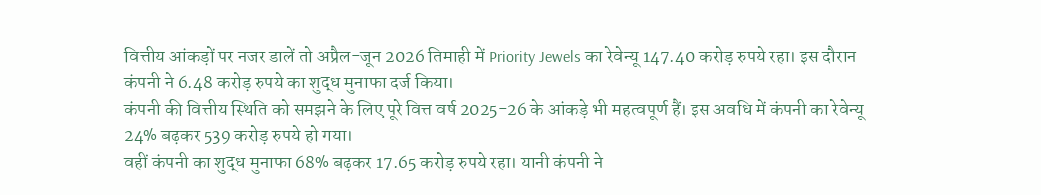वित्तीय आंकड़ों पर नजर डालें तो अप्रैल-जून 2026 तिमाही में Priority Jewels का रेवेन्यू 147.40 करोड़ रुपये रहा। इस दौरान कंपनी ने 6.48 करोड़ रुपये का शुद्ध मुनाफा दर्ज किया।
कंपनी की वित्तीय स्थिति को समझने के लिए पूरे वित्त वर्ष 2025-26 के आंकड़े भी महत्वपूर्ण हैं। इस अवधि में कंपनी का रेवेन्यू 24% बढ़कर 539 करोड़ रुपये हो गया।
वहीं कंपनी का शुद्ध मुनाफा 68% बढ़कर 17.65 करोड़ रुपये रहा। यानी कंपनी ने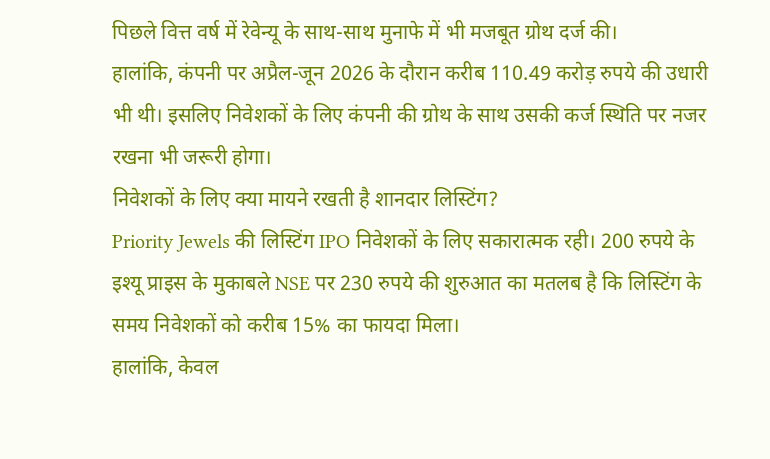पिछले वित्त वर्ष में रेवेन्यू के साथ-साथ मुनाफे में भी मजबूत ग्रोथ दर्ज की।
हालांकि, कंपनी पर अप्रैल-जून 2026 के दौरान करीब 110.49 करोड़ रुपये की उधारी भी थी। इसलिए निवेशकों के लिए कंपनी की ग्रोथ के साथ उसकी कर्ज स्थिति पर नजर रखना भी जरूरी होगा।
निवेशकों के लिए क्या मायने रखती है शानदार लिस्टिंग?
Priority Jewels की लिस्टिंग IPO निवेशकों के लिए सकारात्मक रही। 200 रुपये के इश्यू प्राइस के मुकाबले NSE पर 230 रुपये की शुरुआत का मतलब है कि लिस्टिंग के समय निवेशकों को करीब 15% का फायदा मिला।
हालांकि, केवल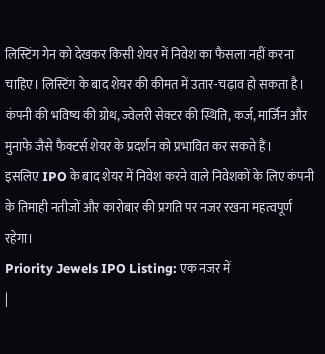लिस्टिंग गेन को देखकर किसी शेयर में निवेश का फैसला नहीं करना चाहिए। लिस्टिंग के बाद शेयर की कीमत में उतार-चढ़ाव हो सकता है। कंपनी की भविष्य की ग्रोथ, ज्वेलरी सेक्टर की स्थिति, कर्ज, मार्जिन और मुनाफे जैसे फैक्टर्स शेयर के प्रदर्शन को प्रभावित कर सकते हैं।
इसलिए IPO के बाद शेयर में निवेश करने वाले निवेशकों के लिए कंपनी के तिमाही नतीजों और कारोबार की प्रगति पर नजर रखना महत्वपूर्ण रहेगा।
Priority Jewels IPO Listing: एक नजर में
|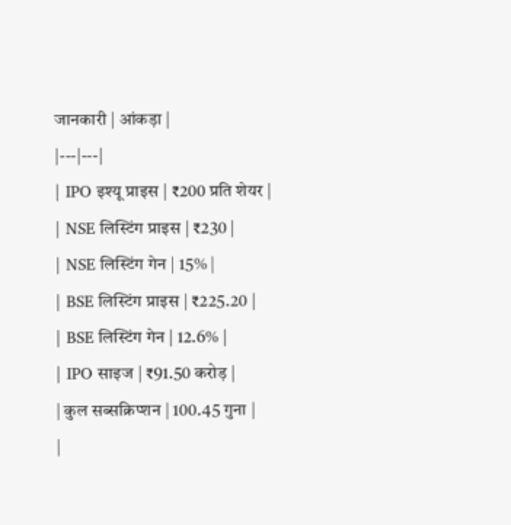जानकारी | आंकड़ा |
|---|---|
| IPO इश्यू प्राइस | ₹200 प्रति शेयर |
| NSE लिस्टिंग प्राइस | ₹230 |
| NSE लिस्टिंग गेन | 15% |
| BSE लिस्टिंग प्राइस | ₹225.20 |
| BSE लिस्टिंग गेन | 12.6% |
| IPO साइज | ₹91.50 करोड़ |
| कुल सब्सक्रिप्शन | 100.45 गुना |
|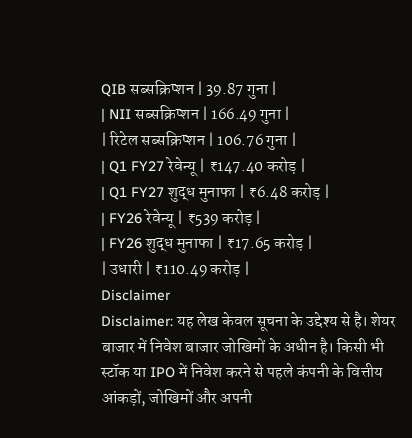QIB सब्सक्रिप्शन | 39.87 गुना |
| NII सब्सक्रिप्शन | 166.49 गुना |
| रिटेल सब्सक्रिप्शन | 106.76 गुना |
| Q1 FY27 रेवेन्यू | ₹147.40 करोड़ |
| Q1 FY27 शुद्ध मुनाफा | ₹6.48 करोड़ |
| FY26 रेवेन्यू | ₹539 करोड़ |
| FY26 शुद्ध मुनाफा | ₹17.65 करोड़ |
| उधारी | ₹110.49 करोड़ |
Disclaimer
Disclaimer: यह लेख केवल सूचना के उद्देश्य से है। शेयर बाजार में निवेश बाजार जोखिमों के अधीन है। किसी भी स्टॉक या IPO में निवेश करने से पहले कंपनी के वित्तीय आंकड़ों, जोखिमों और अपनी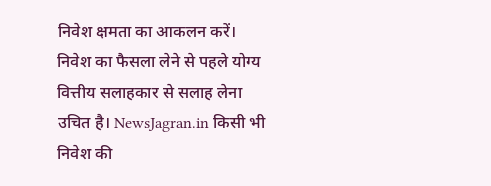निवेश क्षमता का आकलन करें। निवेश का फैसला लेने से पहले योग्य वित्तीय सलाहकार से सलाह लेना उचित है। NewsJagran.in किसी भी निवेश की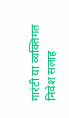गारंटी या व्यक्तिगत निवेश सलाह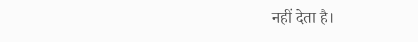नहीं देता है।